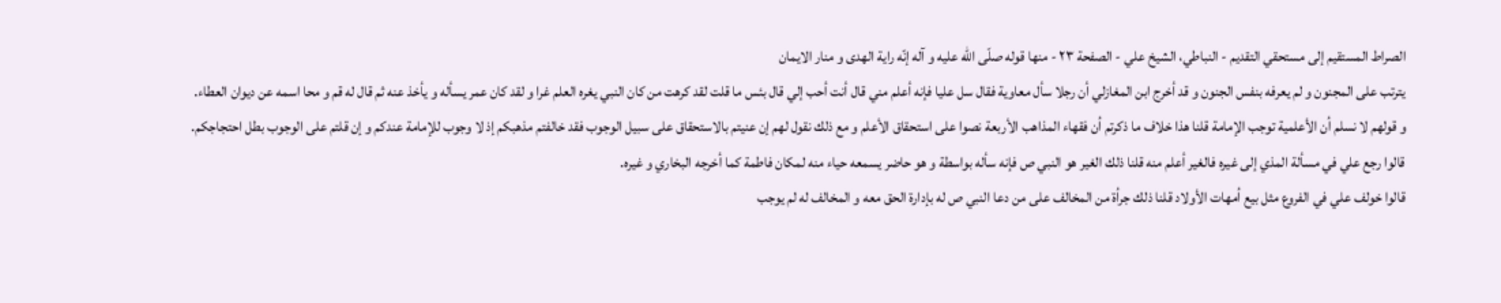الصراط المستقيم إلى مستحقي التقديم - النباطي، الشيخ علي - الصفحة ٢٣ - منها قوله صلّى اللّه عليه و آله إنّه راية الهدى و منار الايمان
يترتب على المجنون و لم يعرفه بنفس الجنون و قد أخرج ابن المغازلي أن رجلا سأل معاوية فقال سل عليا فإنه أعلم مني قال أنت أحب إلي قال بئس ما قلت لقد كرهت من كان النبي يغره العلم غرا و لقد كان عمر يسأله و يأخذ عنه ثم قال له قم و محا اسمه عن ديوان العطاء.
و قولهم لا نسلم أن الأعلمية توجب الإمامة قلنا هذا خلاف ما ذكرتم أن فقهاء المذاهب الأربعة نصوا على استحقاق الأعلم و مع ذلك نقول لهم إن عنيتم بالاستحقاق على سبيل الوجوب فقد خالفتم مذهبكم إذ لا وجوب للإمامة عندكم و إن قلتم على الوجوب بطل احتجاجكم.
قالوا رجع علي في مسألة المذي إلى غيره فالغير أعلم منه قلنا ذلك الغير هو النبي ص فإنه سأله بواسطة و هو حاضر يسمعه حياء منه لمكان فاطمة كما أخرجه البخاري و غيره.
قالوا خولف علي في الفروع مثل بيع أمهات الأولاد قلنا ذلك جرأة من المخالف على من دعا النبي ص له بإدارة الحق معه و المخالف له لم يوجب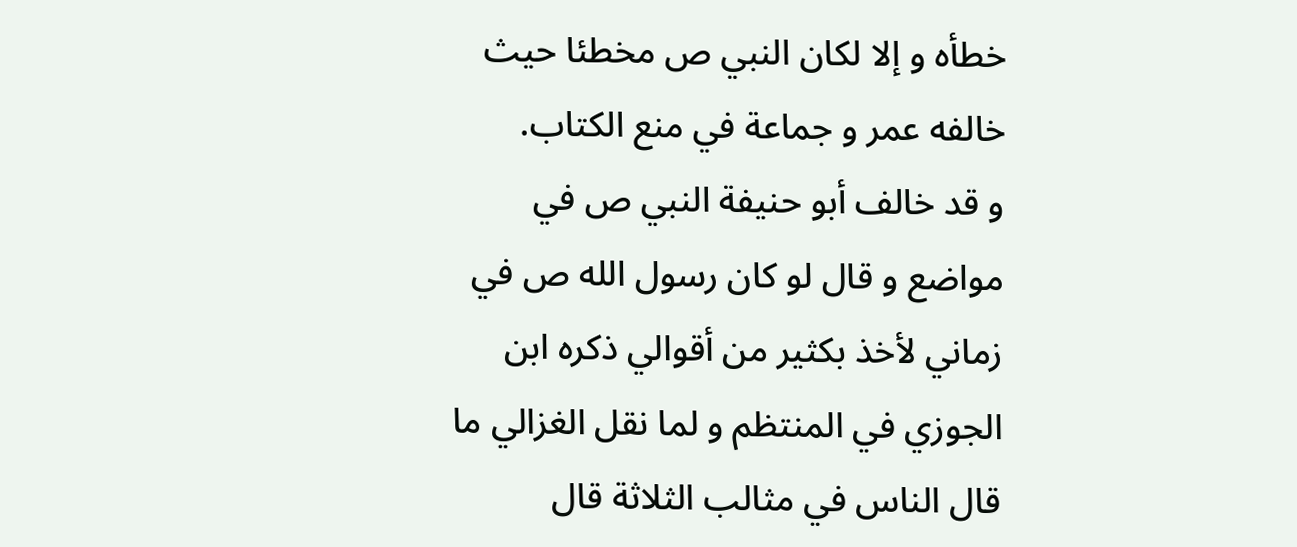خطأه و إلا لكان النبي ص مخطئا حيث خالفه عمر و جماعة في منع الكتاب.
و قد خالف أبو حنيفة النبي ص في مواضع و قال لو كان رسول الله ص في زماني لأخذ بكثير من أقوالي ذكره ابن الجوزي في المنتظم و لما نقل الغزالي ما قال الناس في مثالب الثلاثة قال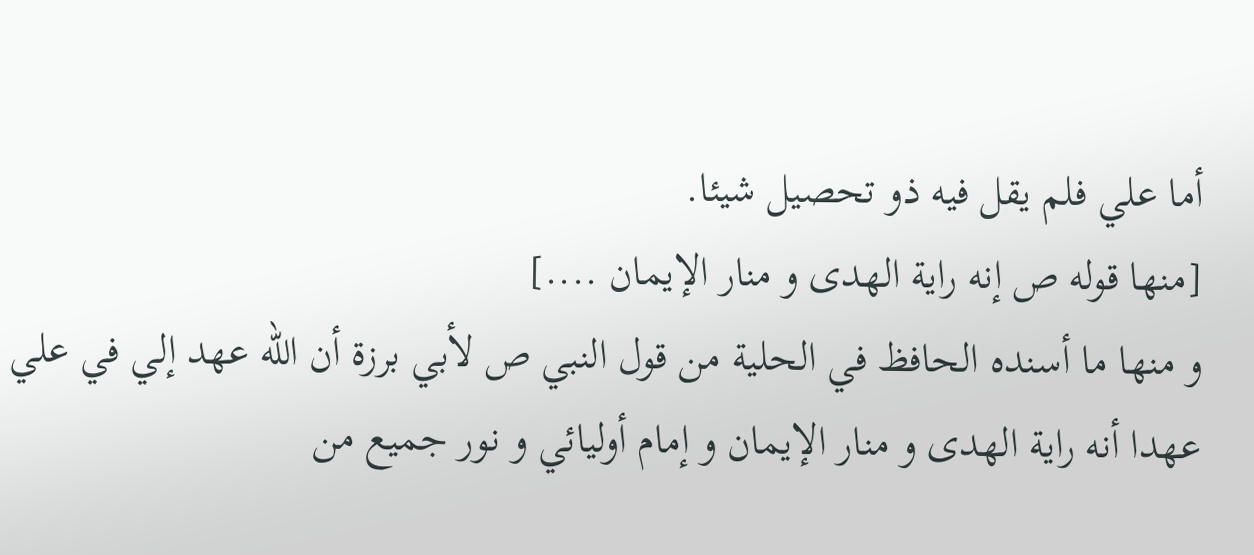أما علي فلم يقل فيه ذو تحصيل شيئا.
[منها قوله ص إنه راية الهدى و منار الإيمان ....]
و منها ما أسنده الحافظ في الحلية من قول النبي ص لأبي برزة أن الله عهد إلي في علي عهدا أنه راية الهدى و منار الإيمان و إمام أوليائي و نور جميع من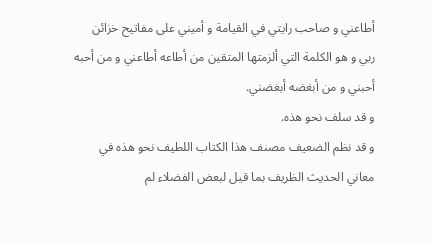أطاعني و صاحب رايتي في القيامة و أميني على مفاتيح خزائن ربي و هو الكلمة التي ألزمتها المتقين من أطاعه أطاعني و من أحبه أحبني و من أبغضه أبغضني.
و قد سلف نحو هذه.
و قد نظم الضعيف مصنف هذا الكتاب اللطيف نحو هذه في معاني الحديث الظريف بما قيل لبعض الفضلاء لم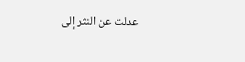عدلت عن النثر إلى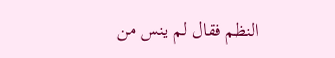النظم فقال لم ينس من